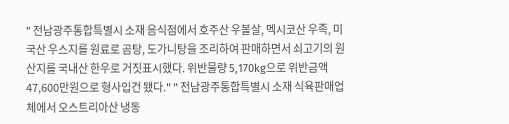" 전남광주통합특별시 소재 음식점에서 호주산 우볼살, 멕시코산 우족, 미국산 우스지를 원료로 곰탕, 도가니탕을 조리하여 판매하면서 쇠고기의 원산지를 국내산 한우로 거짓표시했다. 위반물량 5,170kg으로 위반금액 47,600만원으로 형사입건 됐다." " 전남광주통합특별시 소재 식육판매업체에서 오스트리아산 냉동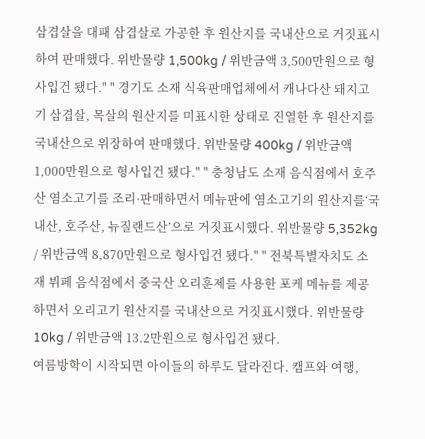삼겹살을 대패 삼겹살로 가공한 후 원산지를 국내산으로 거짓표시하여 판매했다. 위반물량 1,500kg / 위반금액 3,500만원으로 형사입건 됐다." " 경기도 소재 식육판매업체에서 캐나다산 돼지고기 삼겹살, 목살의 원산지를 미표시한 상태로 진열한 후 원산지를 국내산으로 위장하여 판매했다. 위반물량 400kg / 위반금액 1,000만원으로 형사입건 됐다." " 충청남도 소재 음식점에서 호주산 염소고기를 조리·판매하면서 메뉴판에 염소고기의 원산지를‘국내산, 호주산, 뉴질랜드산’으로 거짓표시했다. 위반물량 5,352kg / 위반금액 8,870만원으로 형사입건 됐다." " 전북특별자치도 소재 뷔페 음식점에서 중국산 오리훈제를 사용한 포케 메뉴를 제공하면서 오리고기 원산지를 국내산으로 거짓표시했다. 위반물량 10kg / 위반금액 13.2만원으로 형사입건 됐다.
여름방학이 시작되면 아이들의 하루도 달라진다. 캠프와 여행,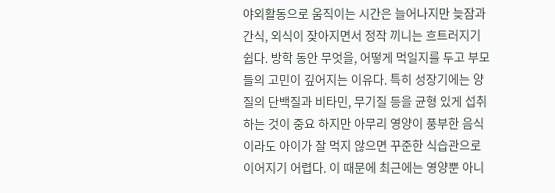야외활동으로 움직이는 시간은 늘어나지만 늦잠과 간식, 외식이 잦아지면서 정작 끼니는 흐트러지기 쉽다. 방학 동안 무엇을, 어떻게 먹일지를 두고 부모들의 고민이 깊어지는 이유다. 특히 성장기에는 양질의 단백질과 비타민, 무기질 등을 균형 있게 섭취하는 것이 중요 하지만 아무리 영양이 풍부한 음식이라도 아이가 잘 먹지 않으면 꾸준한 식습관으로 이어지기 어렵다. 이 때문에 최근에는 영양뿐 아니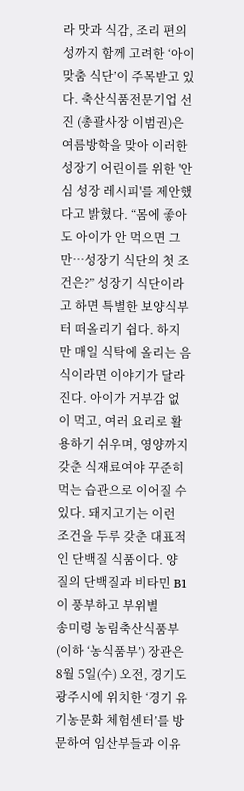라 맛과 식감, 조리 편의성까지 함께 고려한 ‘아이 맞춤 식단’이 주목받고 있다. 축산식품전문기업 선진 (총괄사장 이범권)은 여름방학을 맞아 이러한 성장기 어린이를 위한 '안심 성장 레시피'를 제안했다고 밝혔다. “몸에 좋아도 아이가 안 먹으면 그만…성장기 식단의 첫 조건은?” 성장기 식단이라고 하면 특별한 보양식부터 떠올리기 쉽다. 하지만 매일 식탁에 올리는 음식이라면 이야기가 달라진다. 아이가 거부감 없이 먹고, 여러 요리로 활용하기 쉬우며, 영양까지 갖춘 식재료여야 꾸준히 먹는 습관으로 이어질 수 있다. 돼지고기는 이런 조건을 두루 갖춘 대표적인 단백질 식품이다. 양질의 단백질과 비타민 B1이 풍부하고 부위별
송미령 농림축산식품부(이하 ‘농식품부’) 장관은 8월 5일(수) 오전, 경기도 광주시에 위치한 ‘경기 유기농문화 체험센터’를 방문하여 임산부들과 이유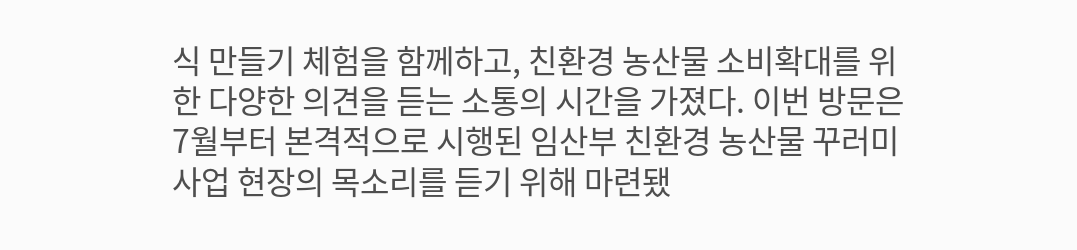식 만들기 체험을 함께하고, 친환경 농산물 소비확대를 위한 다양한 의견을 듣는 소통의 시간을 가졌다. 이번 방문은 7월부터 본격적으로 시행된 임산부 친환경 농산물 꾸러미 사업 현장의 목소리를 듣기 위해 마련됐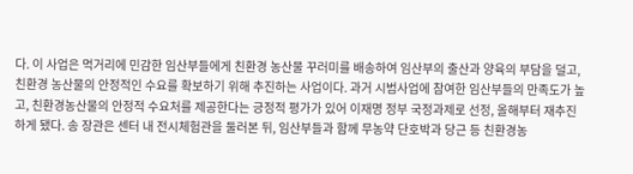다. 이 사업은 먹거리에 민감한 임산부들에게 친환경 농산물 꾸러미를 배송하여 임산부의 출산과 양육의 부담을 덜고, 친환경 농산물의 안정적인 수요를 확보하기 위해 추진하는 사업이다. 과거 시범사업에 참여한 임산부들의 만족도가 높고, 친환경농산물의 안정적 수요처를 제공한다는 긍정적 평가가 있어 이재명 정부 국정과제로 선정, 올해부터 재추진하게 됐다. 송 장관은 센터 내 전시체험관을 둘러본 뒤, 임산부들과 함께 무농약 단호박과 당근 등 친환경농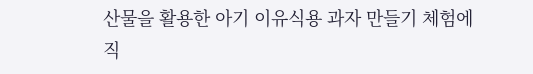산물을 활용한 아기 이유식용 과자 만들기 체험에 직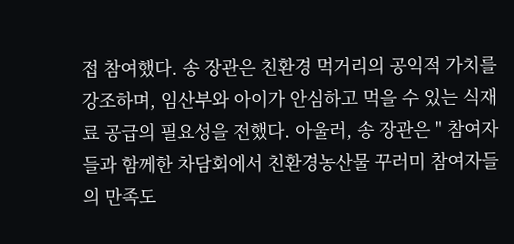접 참여했다. 송 장관은 친환경 먹거리의 공익적 가치를 강조하며, 임산부와 아이가 안심하고 먹을 수 있는 식재료 공급의 필요성을 전했다. 아울러, 송 장관은 " 참여자들과 함께한 차담회에서 친환경농산물 꾸러미 참여자들의 만족도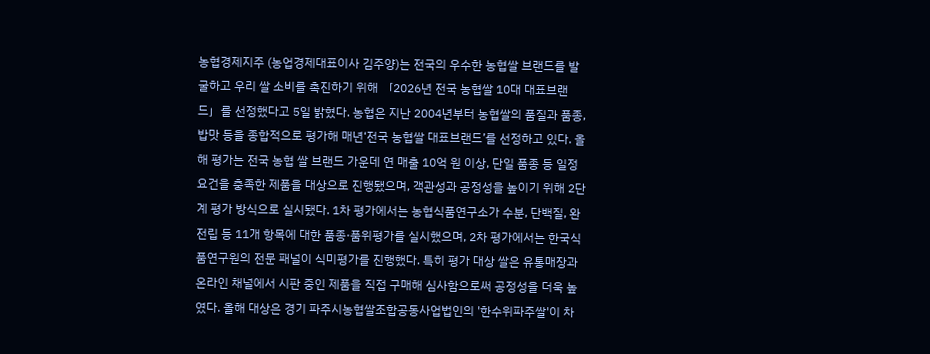농협경제지주 (농업경제대표이사 김주양)는 전국의 우수한 농협쌀 브랜드를 발굴하고 우리 쌀 소비를 촉진하기 위해 「2026년 전국 농협쌀 10대 대표브랜드」를 선정했다고 5일 밝혔다. 농협은 지난 2004년부터 농협쌀의 품질과 품종, 밥맛 등을 종합적으로 평가해 매년‘전국 농협쌀 대표브랜드’를 선정하고 있다. 올해 평가는 전국 농협 쌀 브랜드 가운데 연 매출 10억 원 이상, 단일 품종 등 일정 요건을 충족한 제품을 대상으로 진행됐으며, 객관성과 공정성을 높이기 위해 2단계 평가 방식으로 실시됐다. 1차 평가에서는 농협식품연구소가 수분, 단백질, 완전립 등 11개 항목에 대한 품종·품위평가를 실시했으며, 2차 평가에서는 한국식품연구원의 전문 패널이 식미평가를 진행했다. 특히 평가 대상 쌀은 유통매장과 온라인 채널에서 시판 중인 제품을 직접 구매해 심사함으로써 공정성을 더욱 높였다. 올해 대상은 경기 파주시농협쌀조합공동사업법인의 '한수위파주쌀'이 차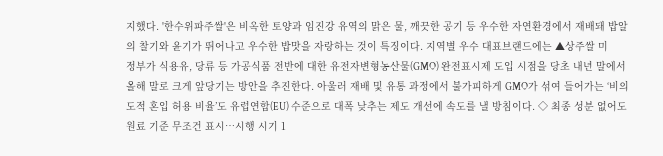지했다. '한수위파주쌀'은 비옥한 토양과 임진강 유역의 맑은 물, 깨끗한 공기 등 우수한 자연환경에서 재배돼 밥알의 찰기와 윤기가 뛰어나고 우수한 밥맛을 자랑하는 것이 특징이다. 지역별 우수 대표브랜드에는 ▲상주쌀 미
정부가 식용유, 당류 등 가공식품 전반에 대한 유전자변형농산물(GMO) 완전표시제 도입 시점을 당초 내년 말에서 올해 말로 크게 앞당기는 방안을 추진한다. 아울러 재배 및 유통 과정에서 불가피하게 GMO가 섞여 들어가는 ‘비의도적 혼입 허용 비율’도 유럽연합(EU) 수준으로 대폭 낮추는 제도 개선에 속도를 낼 방침이다. ◇ 최종 성분 없어도 원료 기준 무조건 표시…시행 시기 1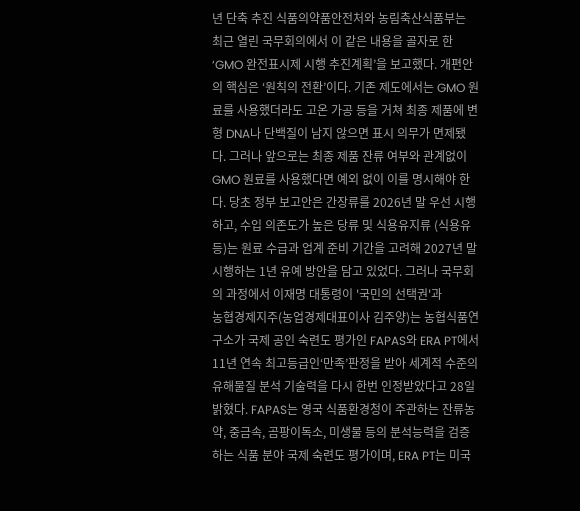년 단축 추진 식품의약품안전처와 농림축산식품부는 최근 열린 국무회의에서 이 같은 내용을 골자로 한 ‘GMO 완전표시제 시행 추진계획’을 보고했다. 개편안의 핵심은 ‘원칙의 전환’이다. 기존 제도에서는 GMO 원료를 사용했더라도 고온 가공 등을 거쳐 최종 제품에 변형 DNA나 단백질이 남지 않으면 표시 의무가 면제됐다. 그러나 앞으로는 최종 제품 잔류 여부와 관계없이 GMO 원료를 사용했다면 예외 없이 이를 명시해야 한다. 당초 정부 보고안은 간장류를 2026년 말 우선 시행하고, 수입 의존도가 높은 당류 및 식용유지류 (식용유 등)는 원료 수급과 업계 준비 기간을 고려해 2027년 말 시행하는 1년 유예 방안을 담고 있었다. 그러나 국무회의 과정에서 이재명 대통령이 '국민의 선택권'과
농협경제지주(농업경제대표이사 김주양)는 농협식품연구소가 국제 공인 숙련도 평가인 FAPAS와 ERA PT에서 11년 연속 최고등급인‘만족’판정을 받아 세계적 수준의 유해물질 분석 기술력을 다시 한번 인정받았다고 28일 밝혔다. FAPAS는 영국 식품환경청이 주관하는 잔류농약, 중금속, 곰팡이독소, 미생물 등의 분석능력을 검증하는 식품 분야 국제 숙련도 평가이며, ERA PT는 미국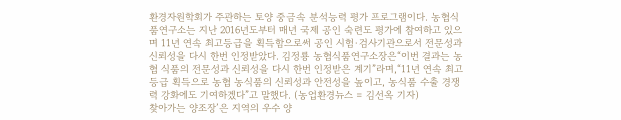환경자원학회가 주관하는 토양 중금속 분석능력 평가 프로그램이다. 농협식품연구소는 지난 2016년도부터 매년 국제 공인 숙련도 평가에 참여하고 있으며 11년 연속 최고등급을 획득함으로써 공인 시험·검사기관으로서 전문성과 신뢰성을 다시 한번 인정받았다. 김정룡 농협식품연구소장은“이번 결과는 농협 식품의 전문성과 신뢰성을 다시 한번 인정받은 계기”라며,“11년 연속 최고 등급 획득으로 농협 농식품의 신뢰성과 안전성을 높이고, 농식품 수출 경쟁력 강화에도 기여하겠다”고 말했다. (농업환경뉴스 = 김선옥 기자)
찾아가는 양조장’은 지역의 우수 양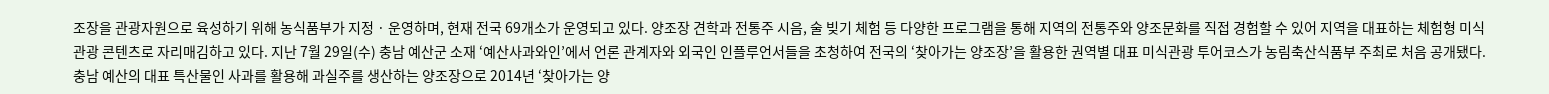조장을 관광자원으로 육성하기 위해 농식품부가 지정 · 운영하며, 현재 전국 69개소가 운영되고 있다. 양조장 견학과 전통주 시음, 술 빚기 체험 등 다양한 프로그램을 통해 지역의 전통주와 양조문화를 직접 경험할 수 있어 지역을 대표하는 체험형 미식관광 콘텐츠로 자리매김하고 있다. 지난 7월 29일(수) 충남 예산군 소재 ‘예산사과와인’에서 언론 관계자와 외국인 인플루언서들을 초청하여 전국의 ‘찾아가는 양조장’을 활용한 권역별 대표 미식관광 투어코스가 농림축산식품부 주최로 처음 공개됐다. 충남 예산의 대표 특산물인 사과를 활용해 과실주를 생산하는 양조장으로 2014년 ‘찾아가는 양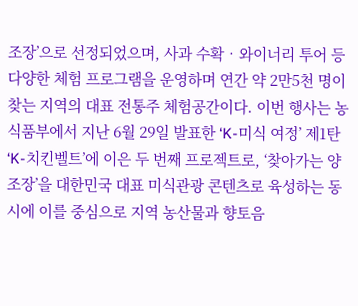조장’으로 선정되었으며, 사과 수확‧와이너리 투어 등 다양한 체험 프로그램을 운영하며 연간 약 2만5천 명이 찾는 지역의 대표 전통주 체험공간이다. 이번 행사는 농식품부에서 지난 6월 29일 발표한 ‘K-미식 여정’ 제1탄 ‘K-치킨벨트’에 이은 두 번째 프로젝트로, ‘찾아가는 양조장’을 대한민국 대표 미식관광 콘텐츠로 육성하는 동시에 이를 중심으로 지역 농산물과 향토음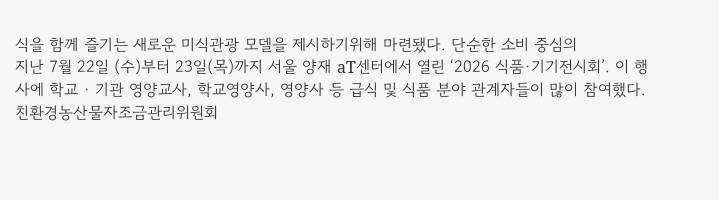식을 함께 즐기는 새로운 미식관광 모델을 제시하기위해 마련됐다. 단순한 소비 중심의
지난 7월 22일 (수)부터 23일(목)까지 서울 양재 aT센터에서 열린 ‘2026 식품·기기전시회’. 이 행사에 학교 · 기관 영양교사, 학교영양사, 영양사 등 급식 및 식품 분야 관계자들이 많이 참여했다. 친환경농산물자조금관리위원회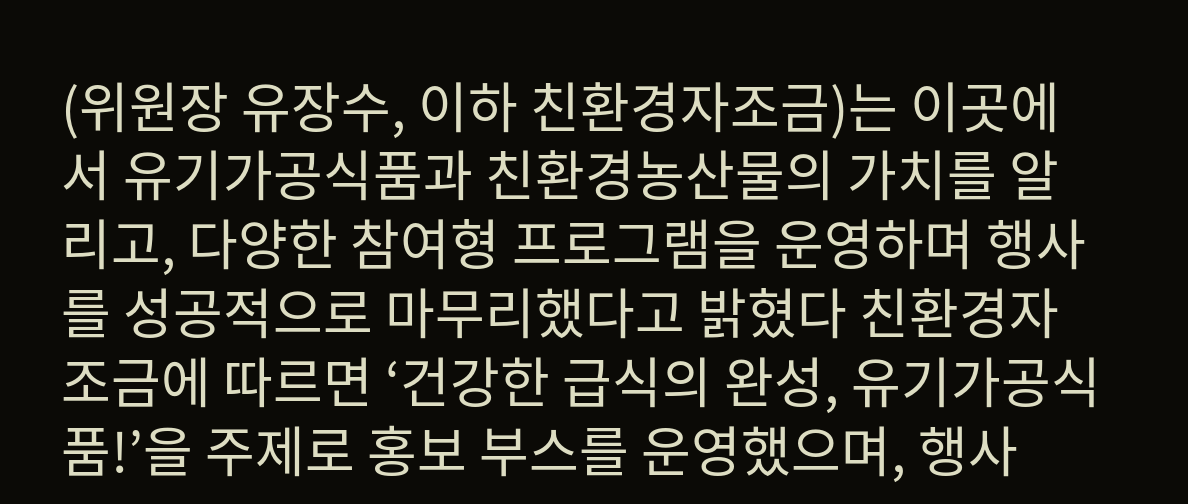(위원장 유장수, 이하 친환경자조금)는 이곳에서 유기가공식품과 친환경농산물의 가치를 알리고, 다양한 참여형 프로그램을 운영하며 행사를 성공적으로 마무리했다고 밝혔다 친환경자조금에 따르면 ‘건강한 급식의 완성, 유기가공식품!’을 주제로 홍보 부스를 운영했으며, 행사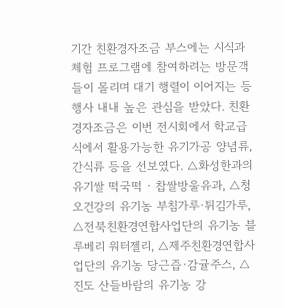기간 친환경자조금 부스에는 시식과 체험 프로그램에 참여하려는 방문객들이 몰리며 대기 행렬이 이어지는 등 행사 내내 높은 관심을 받았다. 친환경자조금은 이번 전시회에서 학교급식에서 활용가능한 유기가공 양념류, 간식류 등을 선보였다. △화성한과의 유기쌀 떡국떡 · 찹쌀방울유과, △청오건강의 유기농 부침가루·튀김가루, △전북친환경연합사업단의 유기농 블루베리 워터젤리, △제주친환경연합사업단의 유기농 당근즙·감귤주스, △진도 산들바람의 유기농 강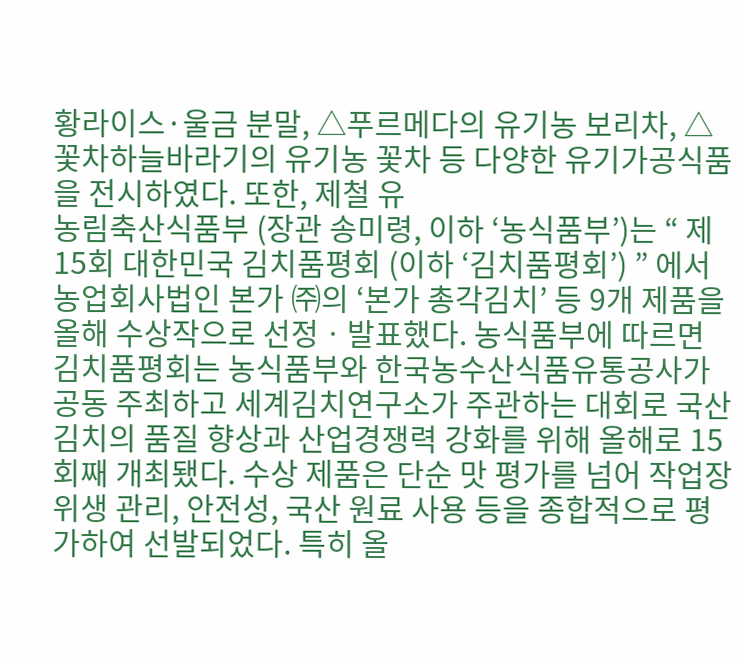황라이스·울금 분말, △푸르메다의 유기농 보리차, △꽃차하늘바라기의 유기농 꽃차 등 다양한 유기가공식품을 전시하였다. 또한, 제철 유
농림축산식품부 (장관 송미령, 이하 ‘농식품부’)는 “ 제15회 대한민국 김치품평회 (이하 ‘김치품평회’) ” 에서 농업회사법인 본가 ㈜의 ‘본가 총각김치’ 등 9개 제품을 올해 수상작으로 선정ㆍ발표했다. 농식품부에 따르면 김치품평회는 농식품부와 한국농수산식품유통공사가 공동 주최하고 세계김치연구소가 주관하는 대회로 국산 김치의 품질 향상과 산업경쟁력 강화를 위해 올해로 15회째 개최됐다. 수상 제품은 단순 맛 평가를 넘어 작업장 위생 관리, 안전성, 국산 원료 사용 등을 종합적으로 평가하여 선발되었다. 특히 올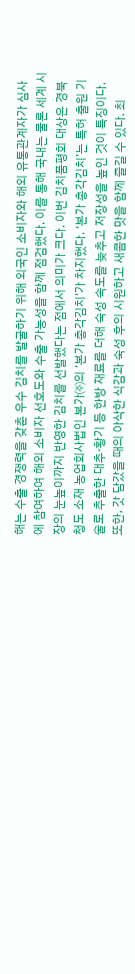해는 수출 경쟁력을 갖춘 우수 김치를 발굴하기 위해 외국인 소비자와 해외 유통관계자가 심사에 참여하여 해외 소비자 선호도와 수출 가능성을 함께 점검했다. 이를 통해 국내는 물론 세계 시장의 눈높이까지 반영한 김치를 선발했다는 점에서 의미가 크다. 이번 김치품평회 대상은 경북 청도 소재 농업회사법인 본가㈜의 ‘본가 총각김치’가 차지했다. ‘본가 총각김치’는 특허 출원 기술로 추출한 대추·황기 등 한방 재료를 더해 숙성 속도를 늦추고 저장성을 높인 것이 특징이다. 또한, 갓 담갔을 때의 아삭한 식감과 숙성 후의 시원하고 새콤한 맛을 함께 즐길 수 있다. 최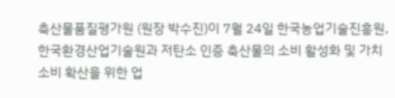축산물품질평가원 (원장 박수진)이 7월 24일 한국농업기술진흥원, 한국환경산업기술원과 저탄소 인증 축산물의 소비 활성화 및 가치소비 확산을 위한 업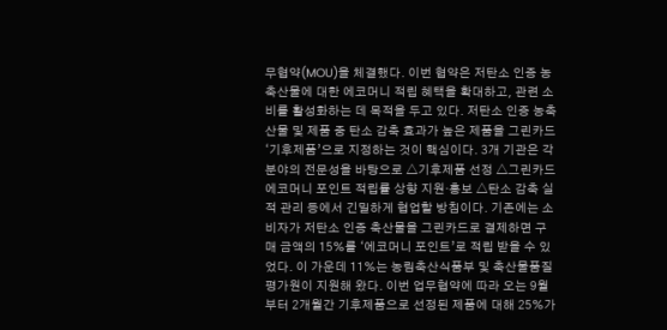무협약(MOU)을 체결했다. 이번 협약은 저탄소 인증 농축산물에 대한 에코머니 적립 혜택을 확대하고, 관련 소비를 활성화하는 데 목적을 두고 있다. 저탄소 인증 농축산물 및 제품 중 탄소 감축 효과가 높은 제품을 그린카드 ‘기후제품’으로 지정하는 것이 핵심이다. 3개 기관은 각 분야의 전문성을 바탕으로 △기후제품 선정 △그린카드 에코머니 포인트 적립률 상향 지원·홍보 △탄소 감축 실적 관리 등에서 긴밀하게 협업할 방침이다. 기존에는 소비자가 저탄소 인증 축산물을 그린카드로 결제하면 구매 금액의 15%를 ‘에코머니 포인트’로 적립 받을 수 있었다. 이 가운데 11%는 농림축산식품부 및 축산물품질평가원이 지원해 왔다. 이번 업무협약에 따라 오는 9월부터 2개월간 기후제품으로 선정된 제품에 대해 25%가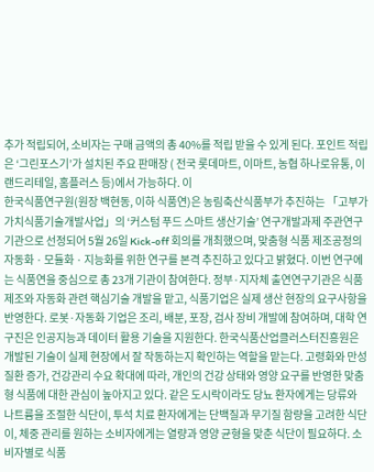추가 적립되어, 소비자는 구매 금액의 총 40%를 적립 받을 수 있게 된다. 포인트 적립은 ‘그린포스기’가 설치된 주요 판매장 ( 전국 롯데마트, 이마트, 농협 하나로유통, 이랜드리테일, 홈플러스 등)에서 가능하다. 이
한국식품연구원(원장 백현동, 이하 식품연)은 농림축산식품부가 추진하는 「고부가가치식품기술개발사업」의 ‘커스텀 푸드 스마트 생산기술’ 연구개발과제 주관연구기관으로 선정되어 5월 26일 Kick-off 회의를 개최했으며, 맞춤형 식품 제조공정의 자동화 · 모듈화 · 지능화를 위한 연구를 본격 추진하고 있다고 밝혔다. 이번 연구에는 식품연을 중심으로 총 23개 기관이 참여한다. 정부·지자체 출연연구기관은 식품 제조와 자동화 관련 핵심기술 개발을 맡고, 식품기업은 실제 생산 현장의 요구사항을 반영한다. 로봇·자동화 기업은 조리, 배분, 포장, 검사 장비 개발에 참여하며, 대학 연구진은 인공지능과 데이터 활용 기술을 지원한다. 한국식품산업클러스터진흥원은 개발된 기술이 실제 현장에서 잘 작동하는지 확인하는 역할을 맡는다. 고령화와 만성질환 증가, 건강관리 수요 확대에 따라, 개인의 건강 상태와 영양 요구를 반영한 맞춤형 식품에 대한 관심이 높아지고 있다. 같은 도시락이라도 당뇨 환자에게는 당류와 나트륨을 조절한 식단이, 투석 치료 환자에게는 단백질과 무기질 함량을 고려한 식단이, 체중 관리를 원하는 소비자에게는 열량과 영양 균형을 맞춘 식단이 필요하다. 소비자별로 식품